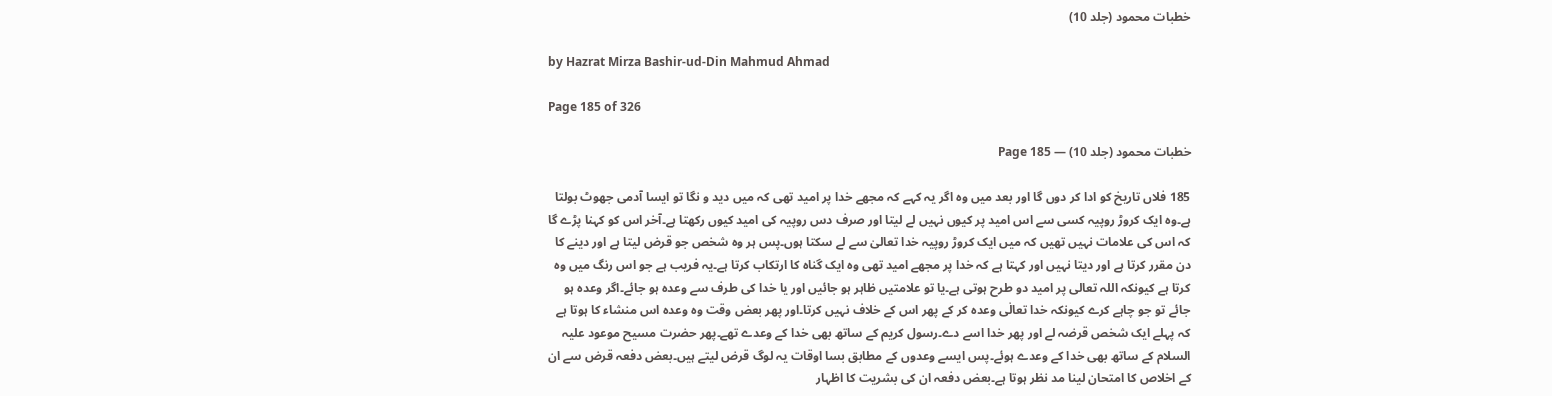خطبات محمود (جلد 10)

by Hazrat Mirza Bashir-ud-Din Mahmud Ahmad

Page 185 of 326

خطبات محمود (جلد 10) — Page 185

185 فلاں تاریخ کو ادا کر دوں گا اور بعد میں وہ اگر یہ کہے کہ مجھے خدا پر امید تھی کہ میں دید و نگا تو ایسا آدمی جھوٹ بولتا ہے۔وہ ایک کروڑ روپیہ کسی سے اس امید پر کیوں نہیں لے لیتا اور صرف دس روپیہ کی امید کیوں رکھتا ہے۔آخر اس کو کہنا پڑے گا کہ اس کی علامات نہیں تھیں کہ میں ایک کروڑ روپیہ خدا تعالیٰ سے لے سکتا ہوں۔پس ہر وہ شخص جو قرض لیتا ہے اور دینے کا دن مقرر کرتا ہے اور دیتا نہیں اور کہتا ہے کہ خدا پر مجھے امید تھی وہ ایک گناہ کا ارتکاب کرتا ہے۔یہ فریب ہے جو اس رنگ میں وہ کرتا ہے کیونکہ اللہ تعالی پر امید دو طرح ہوتی ہے۔یا تو علامتیں ظاہر ہو جائیں اور یا خدا کی طرف سے وعدہ ہو جائے۔اگر وعدہ ہو جائے تو جو چاہے کرے کیونکہ خدا تعالٰی وعدہ کر کے پھر اس کے خلاف نہیں کرتا۔اور پھر بعض وقت وہ وعدہ اس منشاء کا ہوتا ہے کہ پہلے ایک شخص قرضہ لے اور پھر خدا اسے دے۔رسول کریم کے ساتھ بھی خدا کے وعدے تھے۔پھر حضرت مسیح موعود علیہ السلام کے ساتھ بھی خدا کے وعدے ہوئے۔پس ایسے وعدوں کے مطابق بسا اوقات یہ لوگ قرض لیتے ہیں۔بعض دفعہ قرض سے ان کے اخلاص کا امتحان لینا مد نظر ہوتا ہے۔بعض دفعہ ان کی بشریت کا اظہار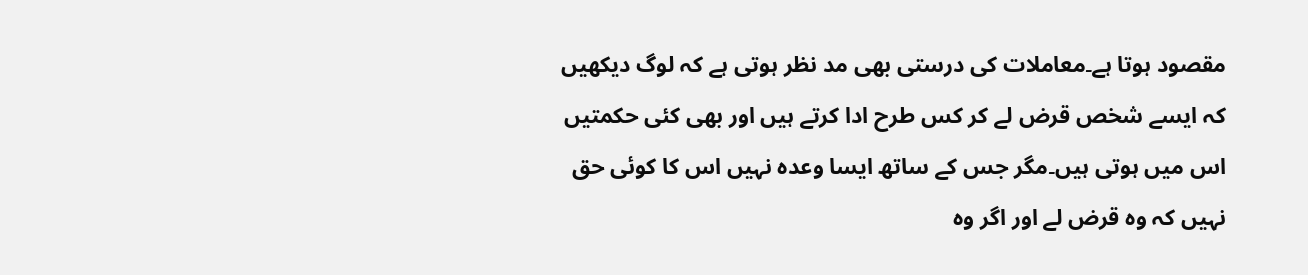مقصود ہوتا ہے۔معاملات کی درستی بھی مد نظر ہوتی ہے کہ لوگ دیکھیں کہ ایسے شخص قرض لے کر کس طرح ادا کرتے ہیں اور بھی کئی حکمتیں اس میں ہوتی ہیں۔مگر جس کے ساتھ ایسا وعدہ نہیں اس کا کوئی حق نہیں کہ وہ قرض لے اور اگر وہ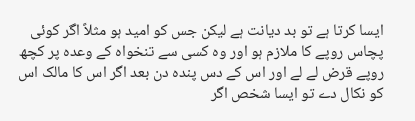ایسا کرتا ہے تو بد دیانت ہے لیکن جس کو امید ہو مثلاً اگر کوئی پچاس روپے کا ملازم ہو اور وہ کسی سے تنخواہ کے وعدہ پر کچھ روپے قرض لے لے اور اس کے دس پندہ دن بعد اگر اس کا مالک اس کو نکال دے تو ایسا شخص اگر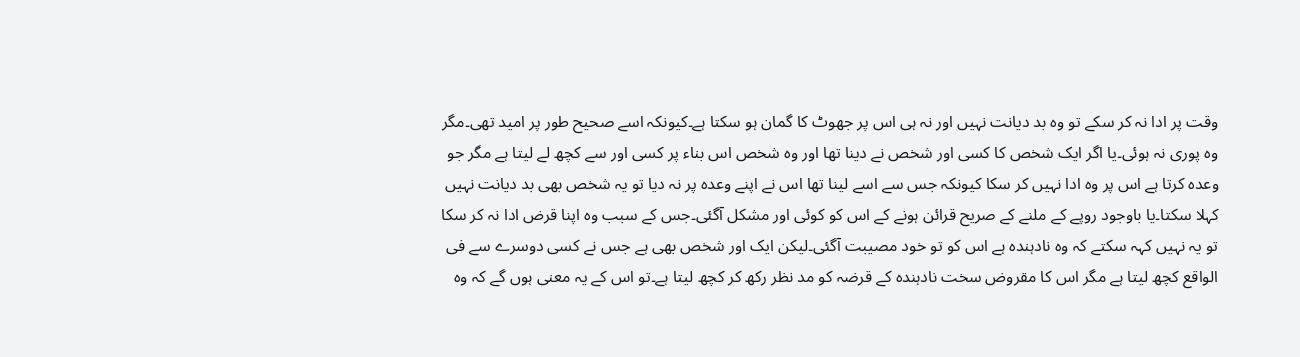وقت پر ادا نہ کر سکے تو وہ بد دیانت نہیں اور نہ ہی اس پر جھوٹ کا گمان ہو سکتا ہے۔کیونکہ اسے صحیح طور پر امید تھی۔مگر وہ پوری نہ ہوئی۔یا اگر ایک شخص کا کسی اور شخص نے دینا تھا اور وہ شخص اس بناء پر کسی اور سے کچھ لے لیتا ہے مگر جو وعدہ کرتا ہے اس پر وہ ادا نہیں کر سکا کیونکہ جس سے اسے لینا تھا اس نے اپنے وعدہ پر نہ دیا تو یہ شخص بھی بد دیانت نہیں کہلا سکتا۔یا باوجود روپے کے ملنے کے صریح قرائن ہونے کے اس کو کوئی اور مشکل آگئی۔جس کے سبب وہ اپنا قرض ادا نہ کر سکا تو یہ نہیں کہہ سکتے کہ وہ نادہندہ ہے اس کو تو خود مصیبت آگئی۔لیکن ایک اور شخص بھی ہے جس نے کسی دوسرے سے فی الواقع کچھ لیتا ہے مگر اس کا مقروض سخت نادہندہ کے قرضہ کو مد نظر رکھ کر کچھ لیتا ہے۔تو اس کے یہ معنی ہوں گے کہ وہ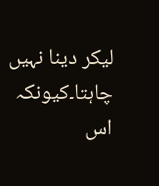لیکر دینا نہیں چاہتا۔کیونکہ اس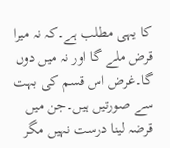کا یہی مطلب ہے۔کہ نہ میرا قرض ملے گا اور نہ میں دوں گا۔غرض اس قسم کی بہت سے صورتیں ہیں۔جن میں قرضہ لینا درست نہیں مگر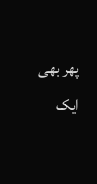پھر بھی ایک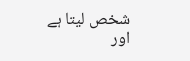شخص لیتا ہے اور